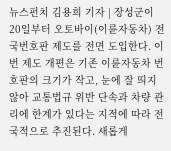뉴스펀치 김용희 기자 | 장성군이 20일부터 오토바이(이륜자동차) 전국번호판 제도를 전면 도입한다. 이번 제도 개편은 기존 이륜자동차 번호판의 크기가 작고, 눈에 잘 띄지 않아 교통법규 위반 단속과 차량 관리에 한계가 있다는 지적에 따라 전국적으로 추진된다. 새롭게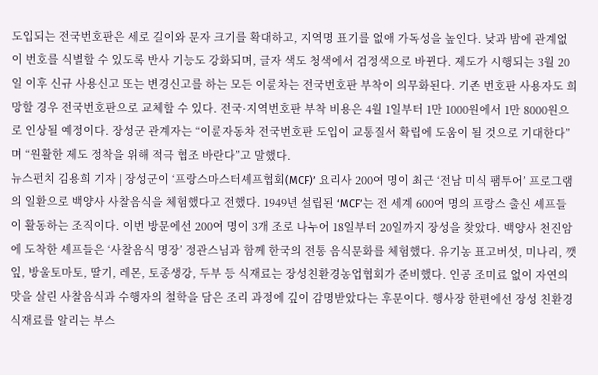도입되는 전국번호판은 세로 길이와 문자 크기를 확대하고, 지역명 표기를 없애 가독성을 높인다. 낮과 밤에 관계없이 번호를 식별할 수 있도록 반사 기능도 강화되며, 글자 색도 청색에서 검정색으로 바뀐다. 제도가 시행되는 3월 20일 이후 신규 사용신고 또는 변경신고를 하는 모든 이륜차는 전국번호판 부착이 의무화된다. 기존 번호판 사용자도 희망할 경우 전국번호판으로 교체할 수 있다. 전국·지역번호판 부착 비용은 4월 1일부터 1만 1000원에서 1만 8000원으로 인상될 예정이다. 장성군 관계자는 “이륜자동차 전국번호판 도입이 교통질서 확립에 도움이 될 것으로 기대한다”며 “원활한 제도 정착을 위해 적극 협조 바란다”고 말했다.
뉴스펀치 김용희 기자 | 장성군이 ‘프랑스마스터셰프협회(MCF)’ 요리사 200여 명이 최근 ‘전남 미식 팸투어’ 프로그램의 일환으로 백양사 사찰음식을 체험했다고 전했다. 1949년 설립된 ‘MCF’는 전 세계 600여 명의 프랑스 출신 셰프들이 활동하는 조직이다. 이번 방문에선 200여 명이 3개 조로 나누어 18일부터 20일까지 장성을 찾았다. 백양사 천진암에 도착한 셰프들은 ‘사찰음식 명장’ 정관스님과 함께 한국의 전통 음식문화를 체험했다. 유기농 표고버섯, 미나리, 깻잎, 방울토마토, 딸기, 레몬, 토종생강, 두부 등 식재료는 장성친환경농업협회가 준비했다. 인공 조미료 없이 자연의 맛을 살린 사찰음식과 수행자의 철학을 담은 조리 과정에 깊이 감명받았다는 후문이다. 행사장 한편에선 장성 친환경 식재료를 알리는 부스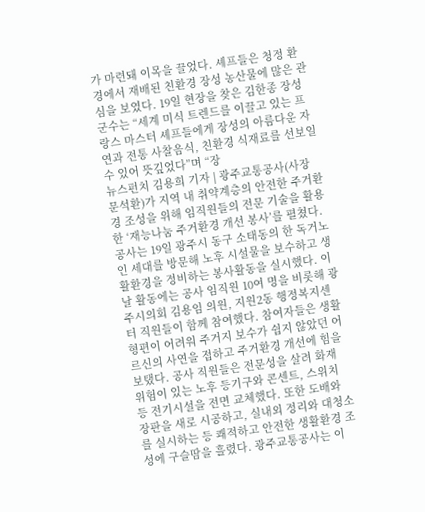가 마련돼 이목을 끌었다. 셰프들은 청정 환경에서 재배된 친환경 장성 농산물에 많은 관심을 보였다. 19일 현장을 찾은 김한종 장성군수는 “세계 미식 트렌드를 이끌고 있는 프랑스 마스터 셰프들에게 장성의 아름다운 자연과 전통 사찰음식, 친환경 식재료를 선보일 수 있어 뜻깊었다”며 “장
뉴스펀치 김용희 기자 | 광주교통공사(사장 문석환)가 지역 내 취약계층의 안전한 주거환경 조성을 위해 임직원들의 전문 기술을 활용한 ‘재능나눔 주거환경 개선 봉사’를 펼쳤다. 공사는 19일 광주시 동구 소태동의 한 독거노인 세대를 방문해 노후 시설물을 보수하고 생활환경을 정비하는 봉사활동을 실시했다. 이날 활동에는 공사 임직원 10여 명을 비롯해 광주시의회 김용임 의원, 지원2동 행정복지센터 직원들이 함께 참여했다. 참여자들은 생활 형편이 어려워 주거지 보수가 쉽지 않았던 어르신의 사연을 접하고 주거환경 개선에 힘을 보탰다. 공사 직원들은 전문성을 살려 화재 위험이 있는 노후 등기구와 콘센트, 스위치 등 전기시설을 전면 교체했다. 또한 도배와 장판을 새로 시공하고, 실내외 정리와 대청소를 실시하는 등 쾌적하고 안전한 생활환경 조성에 구슬땀을 흘렸다. 광주교통공사는 이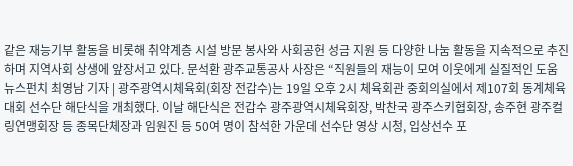같은 재능기부 활동을 비롯해 취약계층 시설 방문 봉사와 사회공헌 성금 지원 등 다양한 나눔 활동을 지속적으로 추진하며 지역사회 상생에 앞장서고 있다. 문석환 광주교통공사 사장은 “직원들의 재능이 모여 이웃에게 실질적인 도움
뉴스펀치 최영남 기자 | 광주광역시체육회(회장 전갑수)는 19일 오후 2시 체육회관 중회의실에서 제107회 동계체육대회 선수단 해단식을 개최했다. 이날 해단식은 전갑수 광주광역시체육회장, 박찬국 광주스키협회장, 송주현 광주컬링연맹회장 등 종목단체장과 임원진 등 50여 명이 참석한 가운데 선수단 영상 시청, 입상선수 포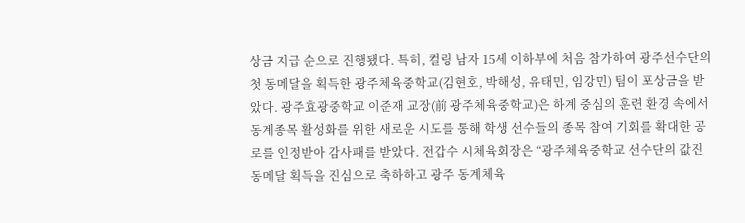상금 지급 순으로 진행됐다. 특히, 컬링 남자 15세 이하부에 처음 참가하여 광주선수단의 첫 동메달을 획득한 광주체육중학교(김현호, 박해성, 유태민, 임강민) 팀이 포상금을 받았다. 광주효광중학교 이준재 교장(前 광주체육중학교)은 하계 중심의 훈련 환경 속에서 동계종목 활성화를 위한 새로운 시도를 통해 학생 선수들의 종목 참여 기회를 확대한 공로를 인정받아 감사패를 받았다. 전갑수 시체육회장은 “광주체육중학교 선수단의 값진 동메달 획득을 진심으로 축하하고 광주 동계체육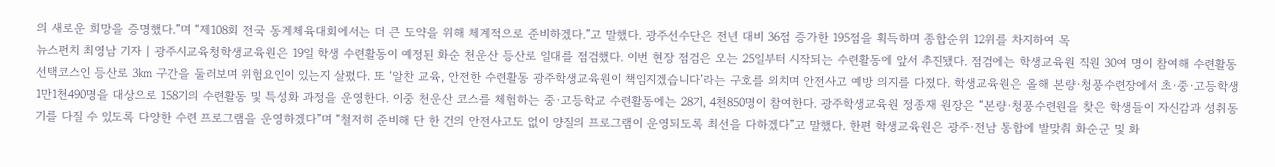의 새로운 희망을 증명했다.”며 “제108회 전국 동계체육대회에서는 더 큰 도약을 위해 체계적으로 준비하겠다.”고 말했다. 광주선수단은 전년 대비 36점 증가한 195점을 획득하며 종합순위 12위를 차지하여 목
뉴스펀치 최영남 기자 | 광주시교육청학생교육원은 19일 학생 수련활동이 예정된 화순 천운산 등산로 일대를 점검했다. 이번 현장 점검은 오는 25일부터 시작되는 수련활동에 앞서 추진됐다. 점검에는 학생교육원 직원 30여 명이 참여해 수련활동 선택코스인 등산로 3㎞ 구간을 둘러보며 위험요인이 있는지 살폈다. 또 ‘알찬 교육, 안전한 수련활동 광주학생교육원이 책임지겠습니다’라는 구호를 외치며 안전사고 예방 의지를 다졌다. 학생교육원은 올해 본량·청풍수련장에서 초·중·고등학생 1만1천490명을 대상으로 158기의 수련활동 및 특성화 과정을 운영한다. 이중 천운산 코스를 체험하는 중·고등학교 수련활동에는 28기, 4천850명이 참여한다. 광주학생교육원 정종재 원장은 “본량·청풍수련원을 찾은 학생들이 자신감과 성취동기를 다질 수 있도록 다양한 수련 프로그램을 운영하겠다”며 “철저히 준비해 단 한 건의 안전사고도 없이 양질의 프로그램이 운영되도록 최선을 다하겠다”고 말했다. 한편 학생교육원은 광주·전남 통합에 발맞춰 화순군 및 화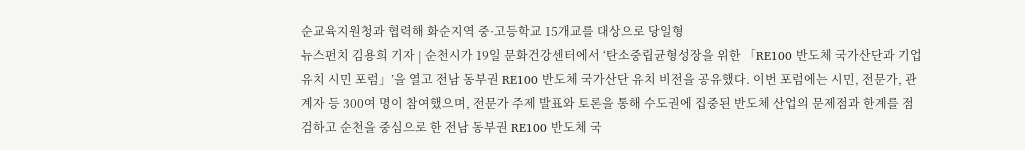순교육지원청과 협력해 화순지역 중·고등학교 15개교를 대상으로 당일형
뉴스펀치 김용희 기자 | 순천시가 19일 문화건강센터에서 ‘탄소중립균형성장을 위한 「RE100 반도체 국가산단과 기업 유치 시민 포럼」’을 열고 전남 동부권 RE100 반도체 국가산단 유치 비전을 공유했다. 이번 포럼에는 시민, 전문가, 관계자 등 300여 명이 참여했으며, 전문가 주제 발표와 토론을 통해 수도권에 집중된 반도체 산업의 문제점과 한계를 점검하고 순천을 중심으로 한 전남 동부권 RE100 반도체 국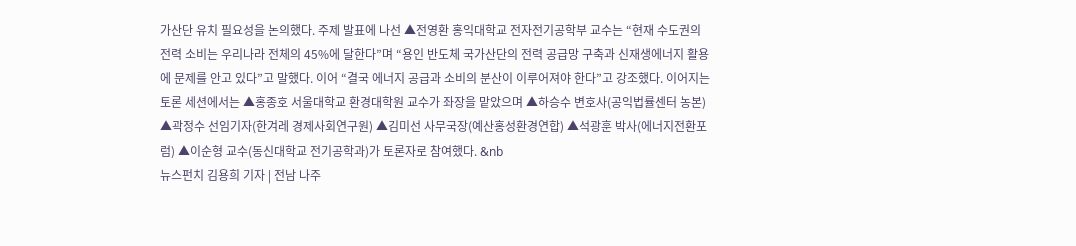가산단 유치 필요성을 논의했다. 주제 발표에 나선 ▲전영환 홍익대학교 전자전기공학부 교수는 “현재 수도권의 전력 소비는 우리나라 전체의 45%에 달한다”며 “용인 반도체 국가산단의 전력 공급망 구축과 신재생에너지 활용에 문제를 안고 있다”고 말했다. 이어 “결국 에너지 공급과 소비의 분산이 이루어져야 한다”고 강조했다. 이어지는 토론 세션에서는 ▲홍종호 서울대학교 환경대학원 교수가 좌장을 맡았으며 ▲하승수 변호사(공익법률센터 농본) ▲곽정수 선임기자(한겨레 경제사회연구원) ▲김미선 사무국장(예산홍성환경연합) ▲석광훈 박사(에너지전환포럼) ▲이순형 교수(동신대학교 전기공학과)가 토론자로 참여했다. &nb
뉴스펀치 김용희 기자 | 전남 나주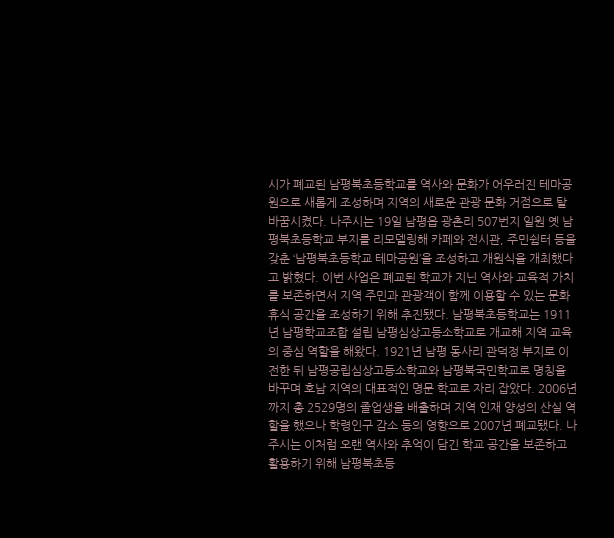시가 폐교된 남평북초등학교를 역사와 문화가 어우러진 테마공원으로 새롭게 조성하며 지역의 새로운 관광 문화 거점으로 탈바꿈시켰다. 나주시는 19일 남평읍 광촌리 507번지 일원 옛 남평북초등학교 부지를 리모델링해 카페와 전시관, 주민쉼터 등을 갖춘 ‘남평북초등학교 테마공원’을 조성하고 개원식을 개최했다고 밝혔다. 이번 사업은 폐교된 학교가 지닌 역사와 교육적 가치를 보존하면서 지역 주민과 관광객이 함께 이용할 수 있는 문화 휴식 공간을 조성하기 위해 추진됐다. 남평북초등학교는 1911년 남평학교조합 설립 남평심상고등소학교로 개교해 지역 교육의 중심 역할을 해왔다. 1921년 남평 동사리 관덕정 부지로 이전한 뒤 남평공립심상고등소학교와 남평북국민학교로 명칭을 바꾸며 호남 지역의 대표적인 명문 학교로 자리 잡았다. 2006년까지 총 2529명의 졸업생을 배출하며 지역 인재 양성의 산실 역할을 했으나 학령인구 감소 등의 영향으로 2007년 폐교됐다. 나주시는 이처럼 오랜 역사와 추억이 담긴 학교 공간을 보존하고 활용하기 위해 남평북초등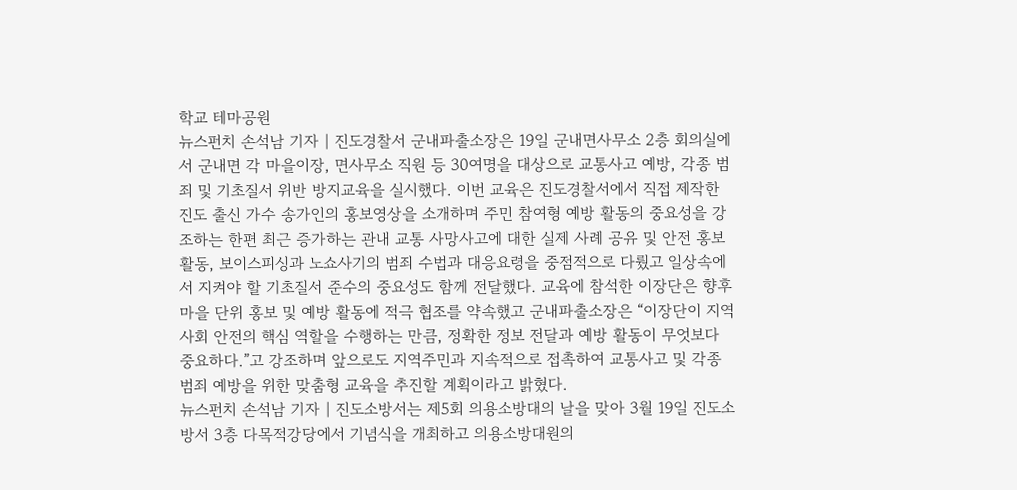학교 테마공원
뉴스펀치 손석남 기자 | 진도경찰서 군내파출소장은 19일 군내면사무소 2층 회의실에서 군내면 각 마을이장, 면사무소 직원 등 30여명을 대상으로 교통사고 예방, 각종 범죄 및 기초질서 위반 방지교육을 실시했다. 이번 교육은 진도경찰서에서 직접 제작한 진도 출신 가수 송가인의 홍보영상을 소개하며 주민 참여형 예방 활동의 중요성을 강조하는 한편 최근 증가하는 관내 교통 사망사고에 대한 실제 사례 공유 및 안전 홍보활동, 보이스피싱과 노쇼사기의 범죄 수법과 대응요령을 중점적으로 다뤘고 일상속에서 지켜야 할 기초질서 준수의 중요성도 함께 전달했다. 교육에 참석한 이장단은 향후 마을 단위 홍보 및 예방 활동에 적극 협조를 약속했고 군내파출소장은 “이장단이 지역사회 안전의 핵심 역할을 수행하는 만큼, 정확한 정보 전달과 예방 활동이 무엇보다 중요하다.”고 강조하며 앞으로도 지역주민과 지속적으로 접촉하여 교통사고 및 각종 범죄 예방을 위한 맞춤형 교육을 추진할 계획이라고 밝혔다.
뉴스펀치 손석남 기자 | 진도소방서는 제5회 의용소방대의 날을 맞아 3월 19일 진도소방서 3층 다목적강당에서 기념식을 개최하고 의용소방대원의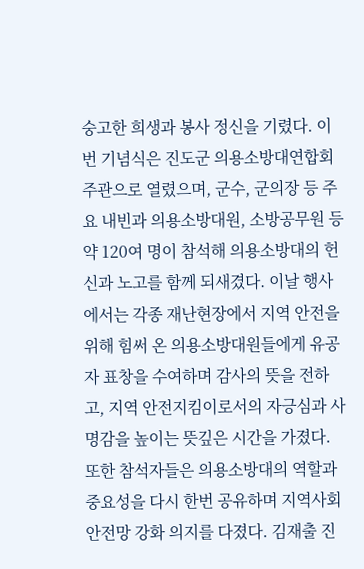숭고한 희생과 봉사 정신을 기렸다. 이번 기념식은 진도군 의용소방대연합회 주관으로 열렸으며, 군수, 군의장 등 주요 내빈과 의용소방대원, 소방공무원 등 약 120여 명이 참석해 의용소방대의 헌신과 노고를 함께 되새겼다. 이날 행사에서는 각종 재난현장에서 지역 안전을 위해 힘써 온 의용소방대원들에게 유공자 표창을 수여하며 감사의 뜻을 전하고, 지역 안전지킴이로서의 자긍심과 사명감을 높이는 뜻깊은 시간을 가졌다. 또한 참석자들은 의용소방대의 역할과 중요성을 다시 한번 공유하며 지역사회 안전망 강화 의지를 다졌다. 김재출 진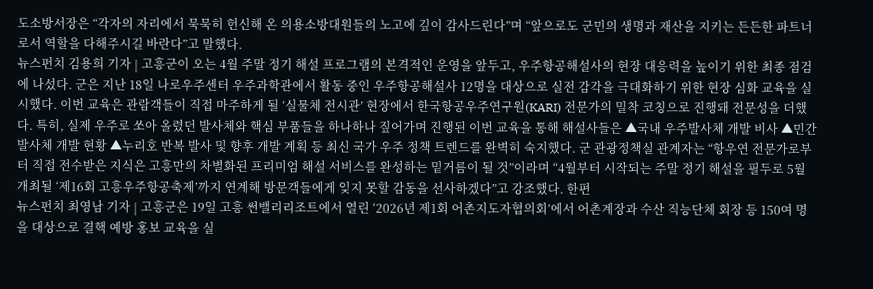도소방서장은 “각자의 자리에서 묵묵히 헌신해 온 의용소방대원들의 노고에 깊이 감사드린다”며 “앞으로도 군민의 생명과 재산을 지키는 든든한 파트너로서 역할을 다해주시길 바란다”고 말했다.
뉴스펀치 김용희 기자 | 고흥군이 오는 4월 주말 정기 해설 프로그램의 본격적인 운영을 앞두고, 우주항공해설사의 현장 대응력을 높이기 위한 최종 점검에 나섰다. 군은 지난 18일 나로우주센터 우주과학관에서 활동 중인 우주항공해설사 12명을 대상으로 실전 감각을 극대화하기 위한 현장 심화 교육을 실시했다. 이번 교육은 관람객들이 직접 마주하게 될 ‘실물체 전시관’ 현장에서 한국항공우주연구원(KARI) 전문가의 밀착 코칭으로 진행돼 전문성을 더했다. 특히, 실제 우주로 쏘아 올렸던 발사체와 핵심 부품들을 하나하나 짚어가며 진행된 이번 교육을 통해 해설사들은 ▲국내 우주발사체 개발 비사 ▲민간 발사체 개발 현황 ▲누리호 반복 발사 및 향후 개발 계획 등 최신 국가 우주 정책 트렌드를 완벽히 숙지했다. 군 관광정책실 관계자는 “항우연 전문가로부터 직접 전수받은 지식은 고흥만의 차별화된 프리미엄 해설 서비스를 완성하는 밑거름이 될 것”이라며 “4월부터 시작되는 주말 정기 해설을 필두로 5월 개최될 ‘제16회 고흥우주항공축제’까지 연계해 방문객들에게 잊지 못할 감동을 선사하겠다”고 강조했다. 한편
뉴스펀치 최영남 기자 | 고흥군은 19일 고흥 썬밸리리조트에서 열린 ‘2026년 제1회 어촌지도자협의회’에서 어촌계장과 수산 직능단체 회장 등 150여 명을 대상으로 결핵 예방 홍보 교육을 실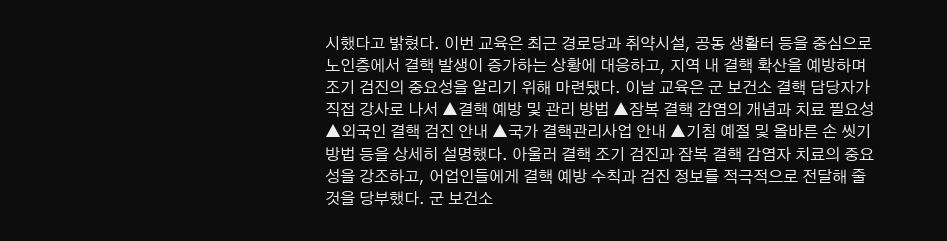시했다고 밝혔다. 이번 교육은 최근 경로당과 취약시설, 공동 생활터 등을 중심으로 노인층에서 결핵 발생이 증가하는 상황에 대응하고, 지역 내 결핵 확산을 예방하며 조기 검진의 중요성을 알리기 위해 마련됐다. 이날 교육은 군 보건소 결핵 담당자가 직접 강사로 나서 ▲결핵 예방 및 관리 방법 ▲잠복 결핵 감염의 개념과 치료 필요성 ▲외국인 결핵 검진 안내 ▲국가 결핵관리사업 안내 ▲기침 예절 및 올바른 손 씻기 방법 등을 상세히 설명했다. 아울러 결핵 조기 검진과 잠복 결핵 감염자 치료의 중요성을 강조하고, 어업인들에게 결핵 예방 수칙과 검진 정보를 적극적으로 전달해 줄 것을 당부했다. 군 보건소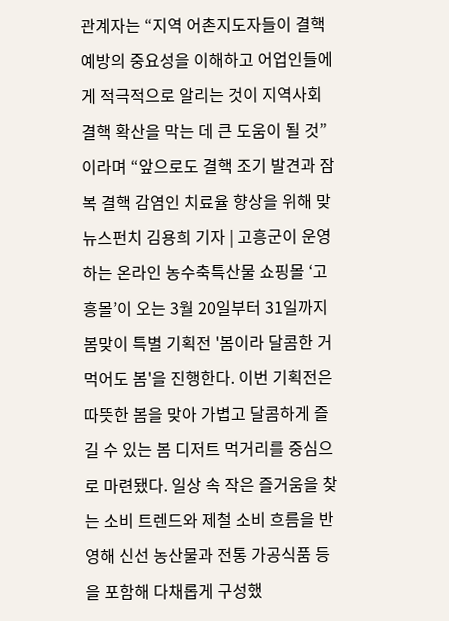관계자는 “지역 어촌지도자들이 결핵 예방의 중요성을 이해하고 어업인들에게 적극적으로 알리는 것이 지역사회 결핵 확산을 막는 데 큰 도움이 될 것”이라며 “앞으로도 결핵 조기 발견과 잠복 결핵 감염인 치료율 향상을 위해 맞
뉴스펀치 김용희 기자 | 고흥군이 운영하는 온라인 농수축특산물 쇼핑몰 ‘고흥몰’이 오는 3월 20일부터 31일까지 봄맞이 특별 기획전 '봄이라 달콤한 거 먹어도 봄'을 진행한다. 이번 기획전은 따뜻한 봄을 맞아 가볍고 달콤하게 즐길 수 있는 봄 디저트 먹거리를 중심으로 마련됐다. 일상 속 작은 즐거움을 찾는 소비 트렌드와 제철 소비 흐름을 반영해 신선 농산물과 전통 가공식품 등을 포함해 다채롭게 구성했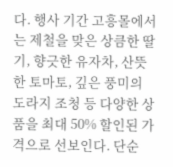다. 행사 기간 고흥몰에서는 제철을 맞은 상큼한 딸기, 향긋한 유자차, 산뜻한 토마토, 깊은 풍미의 도라지 조청 등 다양한 상품을 최대 50% 할인된 가격으로 선보인다. 단순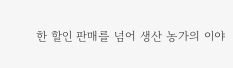한 할인 판매를 넘어 생산 농가의 이야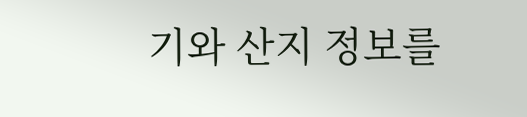기와 산지 정보를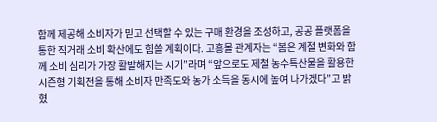함께 제공해 소비자가 믿고 선택할 수 있는 구매 환경을 조성하고, 공공 플랫폼을 통한 직거래 소비 확산에도 힘쓸 계획이다. 고흥몰 관계자는 “봄은 계절 변화와 함께 소비 심리가 가장 활발해지는 시기”라며 “앞으로도 제철 농수특산물을 활용한 시즌형 기획전을 통해 소비자 만족도와 농가 소득을 동시에 높여 나가겠다”고 밝혔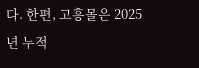다. 한편, 고흥몰은 2025년 누적